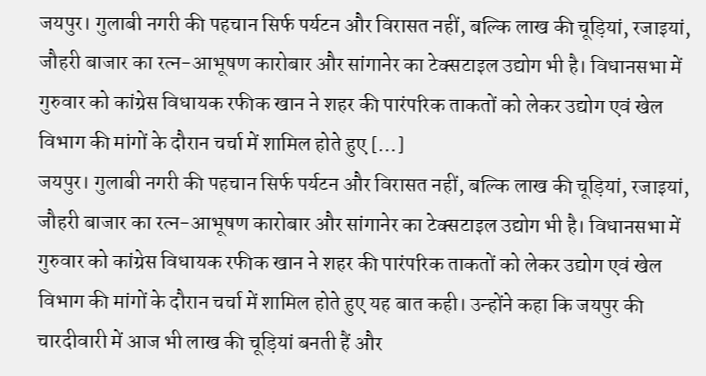जयपुर। गुलाबी नगरी की पहचान सिर्फ पर्यटन और विरासत नहीं, बल्कि लाख की चूड़ियां, रजाइयां, जौहरी बाजार का रत्न-आभूषण कारोबार और सांगानेर का टेक्सटाइल उद्योग भी है। विधानसभा में गुरुवार को कांग्रेस विधायक रफीक खान ने शहर की पारंपरिक ताकतों को लेकर उद्योग एवं खेल विभाग की मांगों के दौरान चर्चा में शामिल होते हुए […]
जयपुर। गुलाबी नगरी की पहचान सिर्फ पर्यटन और विरासत नहीं, बल्कि लाख की चूड़ियां, रजाइयां, जौहरी बाजार का रत्न-आभूषण कारोबार और सांगानेर का टेक्सटाइल उद्योग भी है। विधानसभा में गुरुवार को कांग्रेस विधायक रफीक खान ने शहर की पारंपरिक ताकतों को लेकर उद्योग एवं खेल विभाग की मांगों के दौरान चर्चा में शामिल होते हुए यह बात कही। उन्होंने कहा कि जयपुर की चारदीवारी में आज भी लाख की चूड़ियां बनती हैं और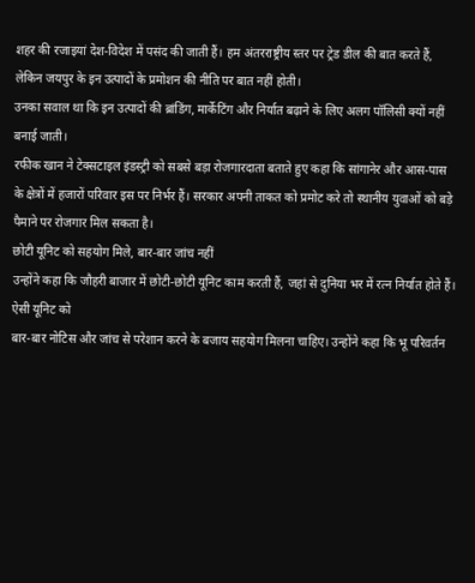शहर की रजाइयां देश-विदेश में पसंद की जाती हैं। हम अंतरराष्ट्रीय स्तर पर ट्रेड डील की बात करते हैं, लेकिन जयपुर के इन उत्पादों के प्रमोशन की नीति पर बात नहीं होती।
उनका सवाल था कि इन उत्पादों की ब्रांडिंग, मार्केटिंग और निर्यात बढ़ाने के लिए अलग पॉलिसी क्यों नहीं बनाई जाती।
रफीक खान ने टेक्सटाइल इंडस्ट्री को सबसे बड़ा रोजगारदाता बताते हुए कहा कि सांगानेर और आस-पास के क्षेत्रों में हजारों परिवार इस पर निर्भर हैं। सरकार अपनी ताकत को प्रमोट करे तो स्थानीय युवाओं को बड़े पैमाने पर रोजगार मिल सकता है।
छोटी यूनिट को सहयोग मिले, बार-बार जांच नहीं
उन्होंने कहा कि जौहरी बाजार में छोटी-छोटी यूनिट काम करती हैं, जहां से दुनिया भर में रत्न निर्यात होते हैं। ऐसी यूनिट को
बार-बार नोटिस और जांच से परेशान करने के बजाय सहयोग मिलना चाहिए। उन्होंने कहा कि भू परिवर्तन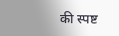की स्पष्ट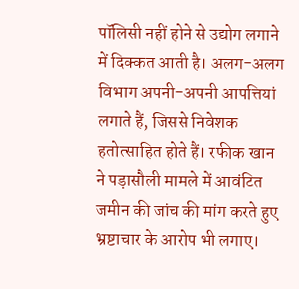पॉलिसी नहीं होने से उद्योग लगाने में दिक्कत आती है। अलग-अलग विभाग अपनी-अपनी आपत्तियां लगाते हैं, जिससे निवेशक हतोत्साहित होते हैं। रफीक खान ने पड़ासौली मामले में आवंटित जमीन की जांच की मांग करते हुए भ्रष्टाचार के आरोप भी लगाए।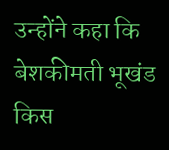उन्होंने कहा कि बेशकीमती भूखंड किस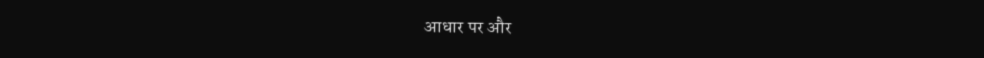आधार पर और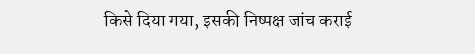किसे दिया गया, इसकी निष्पक्ष जांच कराई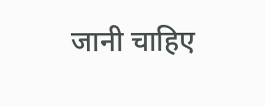जानी चाहिए